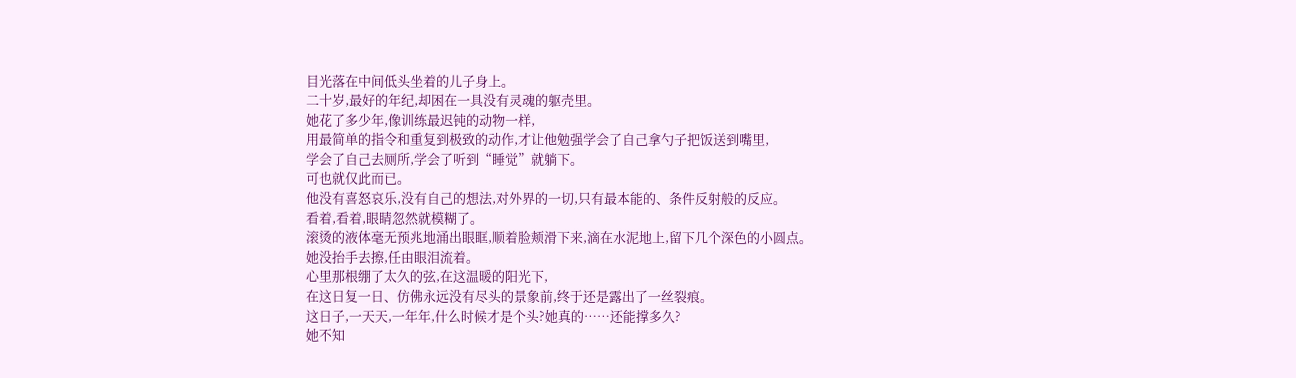目光落在中间低头坐着的儿子身上。
二十岁,最好的年纪,却困在一具没有灵魂的躯壳里。
她花了多少年,像训练最迟钝的动物一样,
用最简单的指令和重复到极致的动作,才让他勉强学会了自己拿勺子把饭送到嘴里,
学会了自己去厕所,学会了听到“睡觉”就躺下。
可也就仅此而已。
他没有喜怒哀乐,没有自己的想法,对外界的一切,只有最本能的、条件反射般的反应。
看着,看着,眼睛忽然就模糊了。
滚烫的液体毫无预兆地涌出眼眶,顺着脸颊滑下来,滴在水泥地上,留下几个深色的小圆点。
她没抬手去擦,任由眼泪流着。
心里那根绷了太久的弦,在这温暖的阳光下,
在这日复一日、仿佛永远没有尽头的景象前,终于还是露出了一丝裂痕。
这日子,一天天,一年年,什么时候才是个头?她真的……还能撑多久?
她不知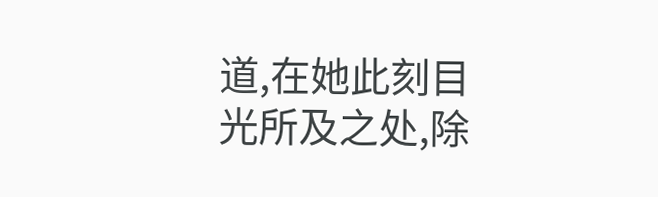道,在她此刻目光所及之处,除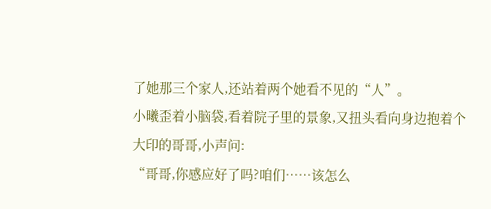了她那三个家人,还站着两个她看不见的“人”。
小曦歪着小脑袋,看着院子里的景象,又扭头看向身边抱着个大印的哥哥,小声问:
“哥哥,你感应好了吗?咱们……该怎么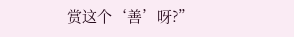赏这个‘善’呀?”